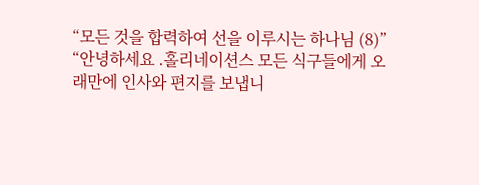“모든 것을 합력하여 선을 이루시는 하나님 (8)”
“안녕하세요 .홀리네이션스 모든 식구들에게 오래만에 인사와 편지를 보냅니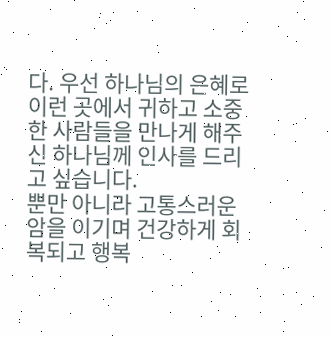다. 우선 하나님의 은혜로 이런 곳에서 귀하고 소중한 사람들을 만나게 해주신 하나님께 인사를 드리고 싶습니다.
뿐만 아니라 고통스러운 암을 이기며 건강하게 회복되고 행복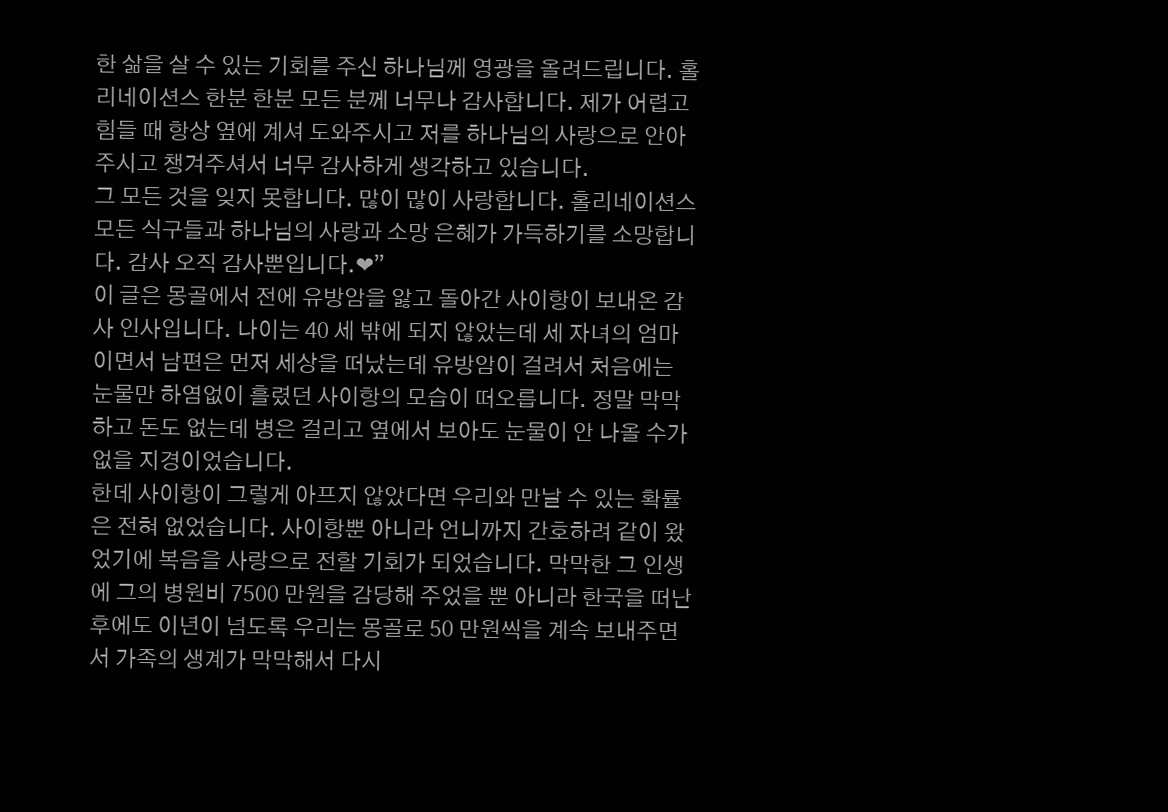한 삶을 살 수 있는 기회를 주신 하나님께 영광을 올려드립니다. 홀리네이션스 한분 한분 모든 분께 너무나 감사합니다. 제가 어렵고 힘들 때 항상 옆에 계셔 도와주시고 저를 하나님의 사랑으로 안아주시고 챙겨주셔서 너무 감사하게 생각하고 있습니다.
그 모든 것을 잊지 못합니다. 많이 많이 사랑합니다. 홀리네이션스 모든 식구들과 하나님의 사랑과 소망 은혜가 가득하기를 소망합니다. 감사 오직 감사뿐입니다.❤”
이 글은 몽골에서 전에 유방암을 앓고 돌아간 사이항이 보내온 감사 인사입니다. 나이는 40 세 뱎에 되지 않았는데 세 자녀의 엄마이면서 남편은 먼저 세상을 떠났는데 유방암이 걸려서 처음에는 눈물만 하염없이 흘렸던 사이항의 모습이 떠오릅니다. 정말 막막하고 돈도 없는데 병은 걸리고 옆에서 보아도 눈물이 안 나올 수가 없을 지경이었습니다.
한데 사이항이 그렇게 아프지 않았다면 우리와 만날 수 있는 확률은 전혀 없었습니다. 사이항뿐 아니라 언니까지 간호하려 같이 왔었기에 복음을 사랑으로 전할 기회가 되었습니다. 막막한 그 인생에 그의 병원비 7500 만원을 감당해 주었을 뿐 아니라 한국을 떠난 후에도 이년이 넘도록 우리는 몽골로 50 만원씩을 계속 보내주면서 가족의 생계가 막막해서 다시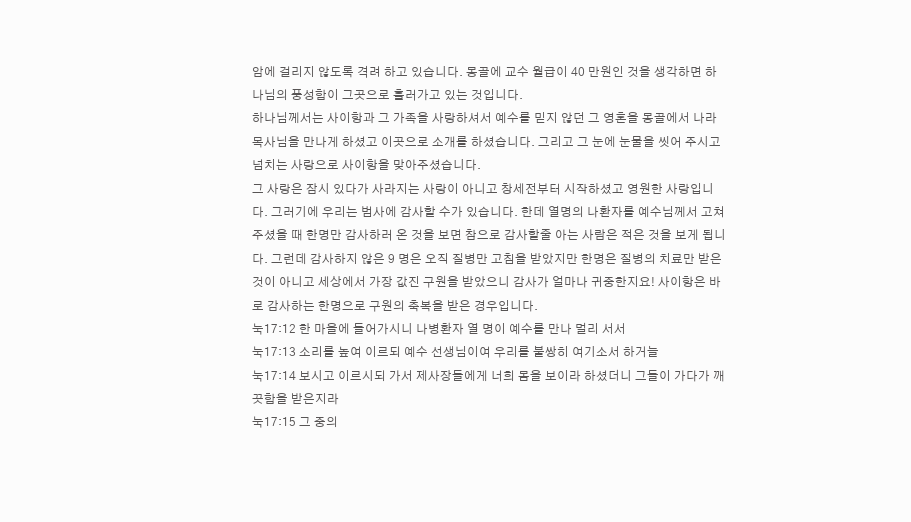암에 걸리지 않도록 격려 하고 있습니다. 몽골에 교수 월급이 40 만원인 것을 생각하면 하나님의 풍성함이 그곳으로 흘러가고 있는 것입니다.
하나님께서는 사이항과 그 가족을 사랑하셔서 예수를 믿지 않던 그 영혼을 몽골에서 나라 목사님을 만나게 하셨고 이곳으로 소개를 하셨습니다. 그리고 그 눈에 눈물을 씻어 주시고 넘치는 사랑으로 사이항을 맞아주셨습니다.
그 사랑은 잠시 있다가 사라지는 사랑이 아니고 창세전부터 시작하셨고 영원한 사랑입니다. 그러기에 우리는 범사에 감사할 수가 있습니다. 한데 열명의 나환자를 예수님께서 고쳐 주셨을 때 한명만 감사하러 온 것을 보면 참으로 감사할줄 아는 사람은 적은 것을 보게 됩니다. 그런데 감사하지 않은 9 명은 오직 질병만 고침을 받았지만 한명은 질병의 치료만 받은 것이 아니고 세상에서 가장 값진 구원을 받았으니 감사가 얼마나 귀중한지요! 사이항은 바로 감사하는 한명으로 구원의 축복을 받은 경우입니다.
눅17:12 한 마을에 들어가시니 나병환자 열 명이 예수를 만나 멀리 서서
눅17:13 소리를 높여 이르되 예수 선생님이여 우리를 불쌍히 여기소서 하거늘
눅17:14 보시고 이르시되 가서 제사장들에게 너희 몸을 보이라 하셨더니 그들이 가다가 깨끗함을 받은지라
눅17:15 그 중의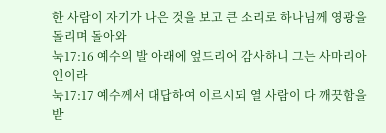한 사람이 자기가 나은 것을 보고 큰 소리로 하나님께 영광을 돌리며 돌아와
눅17:16 예수의 발 아래에 엎드리어 감사하니 그는 사마리아인이라
눅17:17 예수께서 대답하여 이르시되 열 사람이 다 깨끗함을 받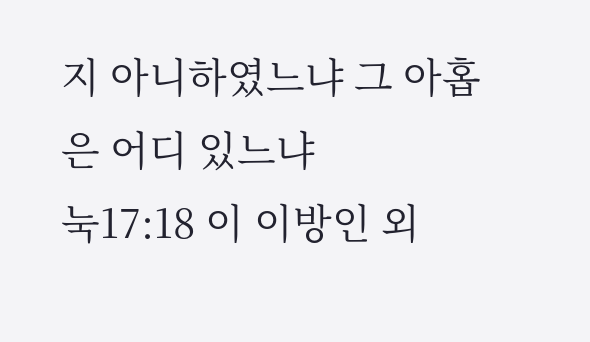지 아니하였느냐 그 아홉은 어디 있느냐
눅17:18 이 이방인 외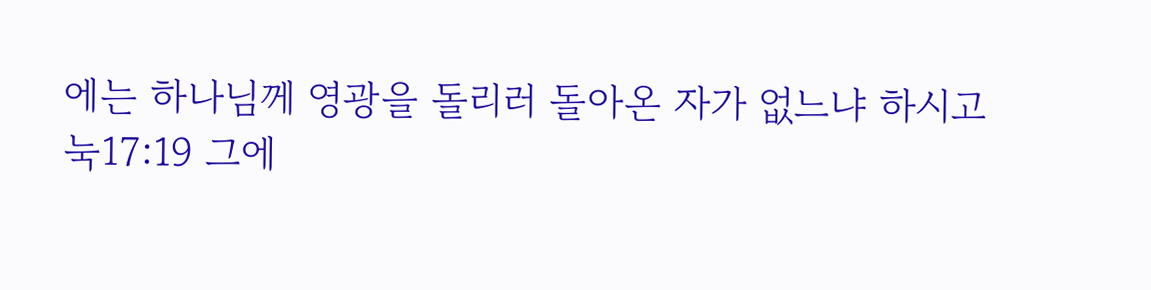에는 하나님께 영광을 돌리러 돌아온 자가 없느냐 하시고
눅17:19 그에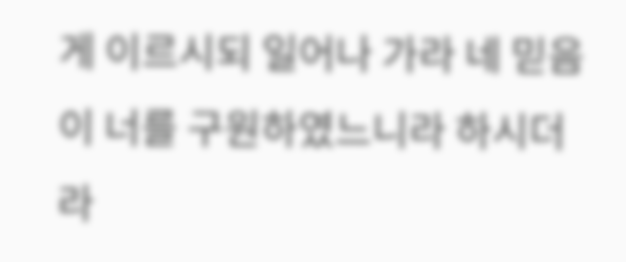게 이르시되 일어나 가라 네 믿음이 너를 구원하였느니라 하시더라